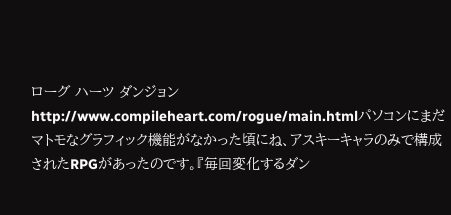ローグ ハーツ ダンジョン
http://www.compileheart.com/rogue/main.htmlパソコンにまだマトモなグラフィック機能がなかった頃にね、アスキーキャラのみで構成されたRPGがあったのです。『毎回変化するダン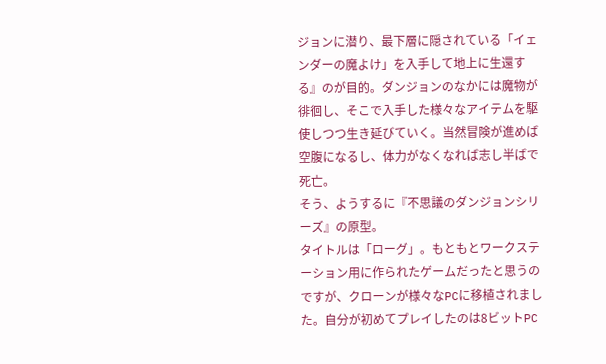ジョンに潜り、最下層に隠されている「イェンダーの魔よけ」を入手して地上に生還する』のが目的。ダンジョンのなかには魔物が徘徊し、そこで入手した様々なアイテムを駆使しつつ生き延びていく。当然冒険が進めば空腹になるし、体力がなくなれば志し半ばで死亡。
そう、ようするに『不思議のダンジョンシリーズ』の原型。
タイトルは「ローグ」。もともとワークステーション用に作られたゲームだったと思うのですが、クローンが様々なPCに移植されました。自分が初めてプレイしたのは8ビットPC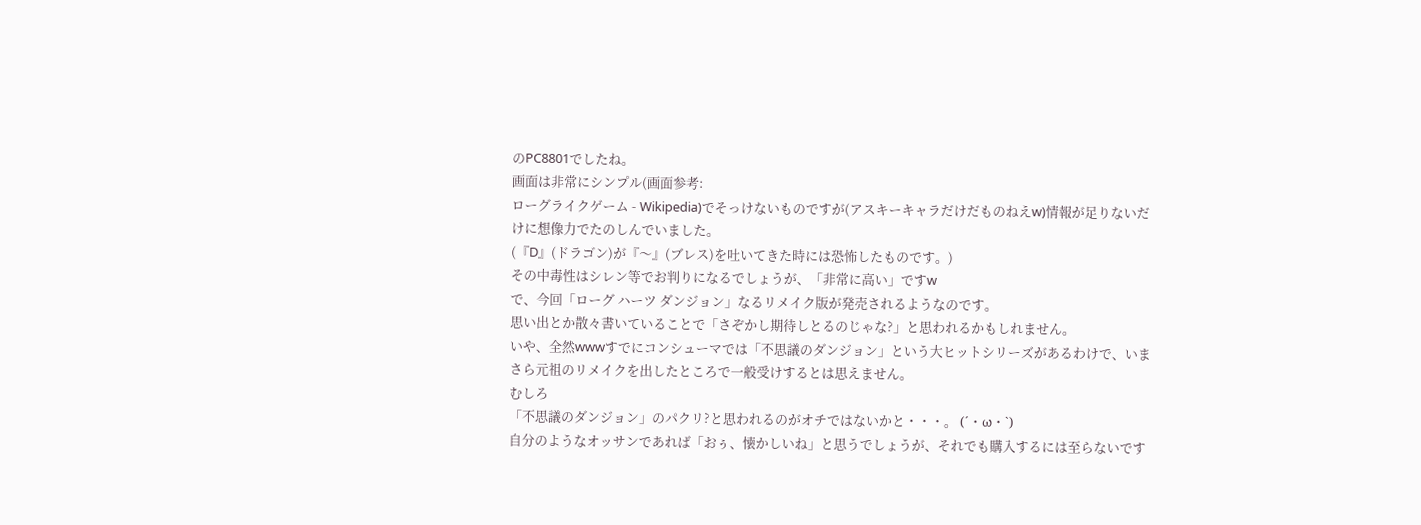のPC8801でしたね。
画面は非常にシンプル(画面参考:
ローグライクゲーム - Wikipedia)でそっけないものですが(アスキーキャラだけだものねえw)情報が足りないだけに想像力でたのしんでいました。
(『D』(ドラゴン)が『〜』(ブレス)を吐いてきた時には恐怖したものです。)
その中毒性はシレン等でお判りになるでしょうが、「非常に高い」ですw
で、今回「ローグ ハーツ ダンジョン」なるリメイク版が発売されるようなのです。
思い出とか散々書いていることで「さぞかし期待しとるのじゃな?」と思われるかもしれません。
いや、全然wwwすでにコンシューマでは「不思議のダンジョン」という大ヒットシリーズがあるわけで、いまさら元祖のリメイクを出したところで一般受けするとは思えません。
むしろ
「不思議のダンジョン」のパクリ?と思われるのがオチではないかと・・・。 (´・ω・`)
自分のようなオッサンであれば「おぅ、懐かしいね」と思うでしょうが、それでも購入するには至らないです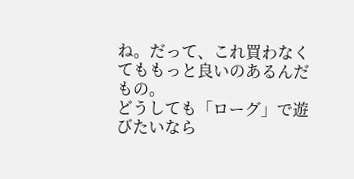ね。だって、これ買わなくてももっと良いのあるんだもの。
どうしても「ローグ」で遊びたいなら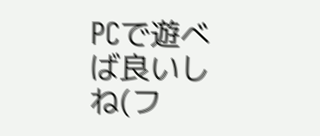PCで遊べば良いしね(フ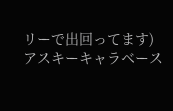リーで出回ってます)
アスキーキャラベース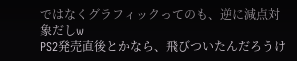ではなくグラフィックってのも、逆に減点対象だしw
PS2発売直後とかなら、飛びついたんだろうけ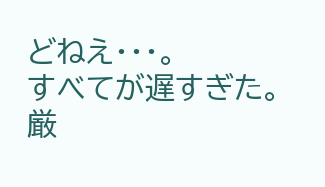どねえ・・・。
すべてが遅すぎた。
厳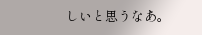しいと思うなあ。